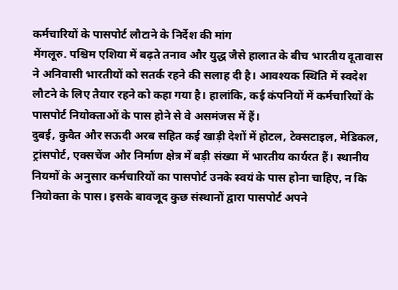कर्मचारियों के पासपोर्ट लौटाने के निर्देश की मांग
मेंगलूरु. पश्चिम एशिया में बढ़ते तनाव और युद्ध जैसे हालात के बीच भारतीय दूतावास ने अनिवासी भारतीयों को सतर्क रहने की सलाह दी है। आवश्यक स्थिति में स्वदेश लौटने के लिए तैयार रहने को कहा गया है। हालांकि, कई कंपनियों में कर्मचारियों के पासपोर्ट नियोक्ताओं के पास होने से वे असमंजस में हैं।
दुबई, कुवैत और सऊदी अरब सहित कई खाड़ी देशों में होटल, टेक्सटाइल, मेडिकल, ट्रांसपोर्ट, एक्सचेंज और निर्माण क्षेत्र में बड़ी संख्या में भारतीय कार्यरत हैं। स्थानीय नियमों के अनुसार कर्मचारियों का पासपोर्ट उनके स्वयं के पास होना चाहिए, न कि नियोक्ता के पास। इसके बावजूद कुछ संस्थानों द्वारा पासपोर्ट अपने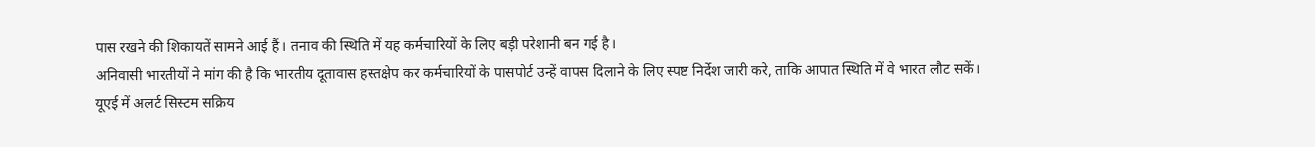पास रखने की शिकायतें सामने आई हैं। तनाव की स्थिति में यह कर्मचारियों के लिए बड़ी परेशानी बन गई है।
अनिवासी भारतीयों ने मांग की है कि भारतीय दूतावास हस्तक्षेप कर कर्मचारियों के पासपोर्ट उन्हें वापस दिलाने के लिए स्पष्ट निर्देश जारी करे, ताकि आपात स्थिति में वे भारत लौट सकें।
यूएई में अलर्ट सिस्टम सक्रिय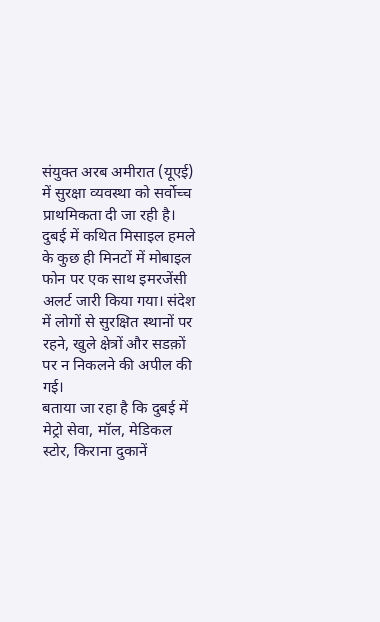संयुक्त अरब अमीरात (यूएई) में सुरक्षा व्यवस्था को सर्वोच्च प्राथमिकता दी जा रही है। दुबई में कथित मिसाइल हमले के कुछ ही मिनटों में मोबाइल फोन पर एक साथ इमरजेंसी अलर्ट जारी किया गया। संदेश में लोगों से सुरक्षित स्थानों पर रहने, खुले क्षेत्रों और सडक़ों पर न निकलने की अपील की गई।
बताया जा रहा है कि दुबई में मेट्रो सेवा, मॉल, मेडिकल स्टोर, किराना दुकानें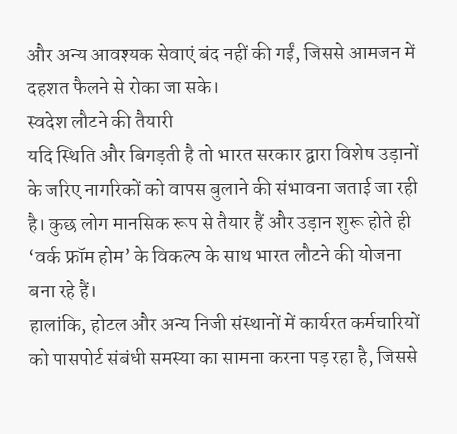और अन्य आवश्यक सेवाएं बंद नहीं की गईं, जिससे आमजन में दहशत फैलने से रोका जा सके।
स्वदेश लौटने की तैयारी
यदि स्थिति और बिगड़ती है तो भारत सरकार द्वारा विशेष उड़ानों के जरिए नागरिकों को वापस बुलाने की संभावना जताई जा रही है। कुछ लोग मानसिक रूप से तैयार हैं और उड़ान शुरू होते ही ‘वर्क फ्रॉम होम’ के विकल्प के साथ भारत लौटने की योजना बना रहे हैं।
हालांकि, होटल और अन्य निजी संस्थानों में कार्यरत कर्मचारियों को पासपोर्ट संबंधी समस्या का सामना करना पड़ रहा है, जिससे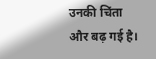उनकी चिंता और बढ़ गई है।